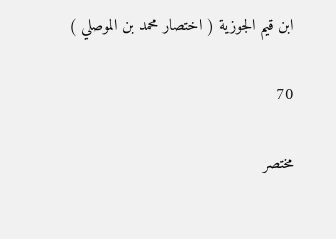ابن قيم الجوزية ( اختصار محمد بن الموصلي )

70

مختصر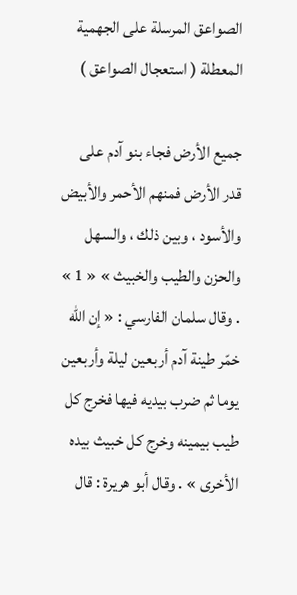الصواعق المرسلة على الجهمية المعطلة ( استعجال الصواعق )

جميع الأرض فجاء بنو آدم على قدر الأرض فمنهم الأحمر والأبيض والأسود ، وبين ذلك ، والسهل والحزن والطيب والخبيث » « 1 » . وقال سلمان الفارسي : « إن اللّه خمّر طينة آدم أربعين ليلة وأربعين يوما ثم ضرب بيديه فيها فخرج كل طيب بيمينه وخرج كل خبيث بيده الأخرى » . وقال أبو هريرة : قال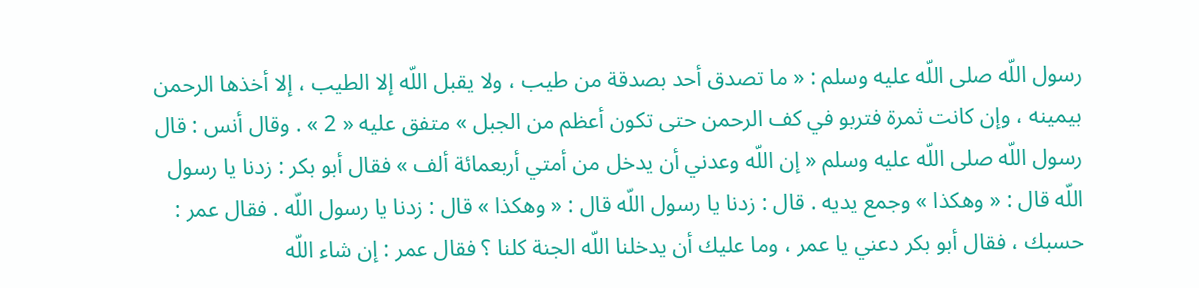رسول اللّه صلى اللّه عليه وسلم : « ما تصدق أحد بصدقة من طيب ، ولا يقبل اللّه إلا الطيب ، إلا أخذها الرحمن بيمينه ، وإن كانت ثمرة فتربو في كف الرحمن حتى تكون أعظم من الجبل » متفق عليه « 2 » . وقال أنس : قال رسول اللّه صلى اللّه عليه وسلم « إن اللّه وعدني أن يدخل من أمتي أربعمائة ألف » فقال أبو بكر : زدنا يا رسول اللّه قال : « وهكذا » وجمع يديه . قال : زدنا يا رسول اللّه قال : « وهكذا » قال : زدنا يا رسول اللّه . فقال عمر : حسبك ، فقال أبو بكر دعني يا عمر ، وما عليك أن يدخلنا اللّه الجنة كلنا ؟ فقال عمر : إن شاء اللّه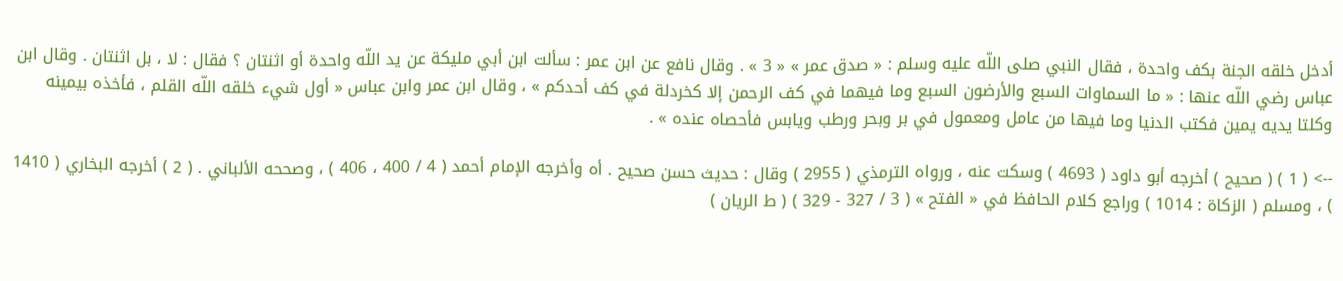أدخل خلقه الجنة بكف واحدة ، فقال النبي صلى اللّه عليه وسلم : « صدق عمر » « 3 » . وقال نافع عن ابن عمر : سألت ابن أبي مليكة عن يد اللّه واحدة أو اثنتان ؟ فقال : لا ، بل اثنتان . وقال ابن عباس رضي اللّه عنها : « ما السماوات السبع والأرضون السبع وما فيهما في كف الرحمن إلا كخردلة في كف أحدكم » ، وقال ابن عمر وابن عباس « أول شيء خلقه اللّه القلم ، فأخذه بيمينه وكلتا يديه يمين فكتب الدنيا وما فيها من عامل ومعمول في بر وبحر ورطب ويابس فأحصاه عنده » .

--> ( 1 ) ( صحيح ) أخرجه أبو داود ( 4693 ) وسكت عنه ، ورواه الترمذي ( 2955 ) وقال : حديث حسن صحيح . أه وأخرجه الإمام أحمد ( 4 / 400 ، 406 ) ، وصححه الألباني . ( 2 ) أخرجه البخاري ( 1410 ) ، ومسلم ( الزكاة : 1014 ) وراجع كلام الحافظ في « الفتح » ( 3 / 327 - 329 ) ( ط الريان )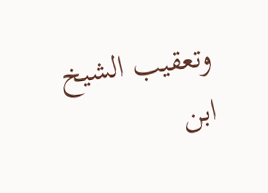وتعقيب الشيخ ابن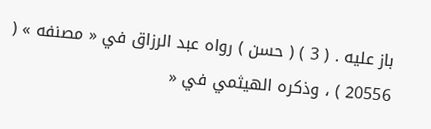باز عليه . ( 3 ) ( حسن ) رواه عبد الرزاق في « مصنفه » ( 20556 ) ، وذكره الهيثمي في «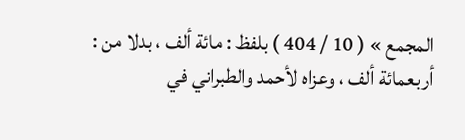المجمع » ( 10 / 404 ) بلفظ : مائة ألف ، بدلا من : أربعمائة ألف ، وعزاه لأحمد والطبراني في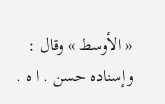« الأوسط » وقال : وإسناده حسن . ا ه .